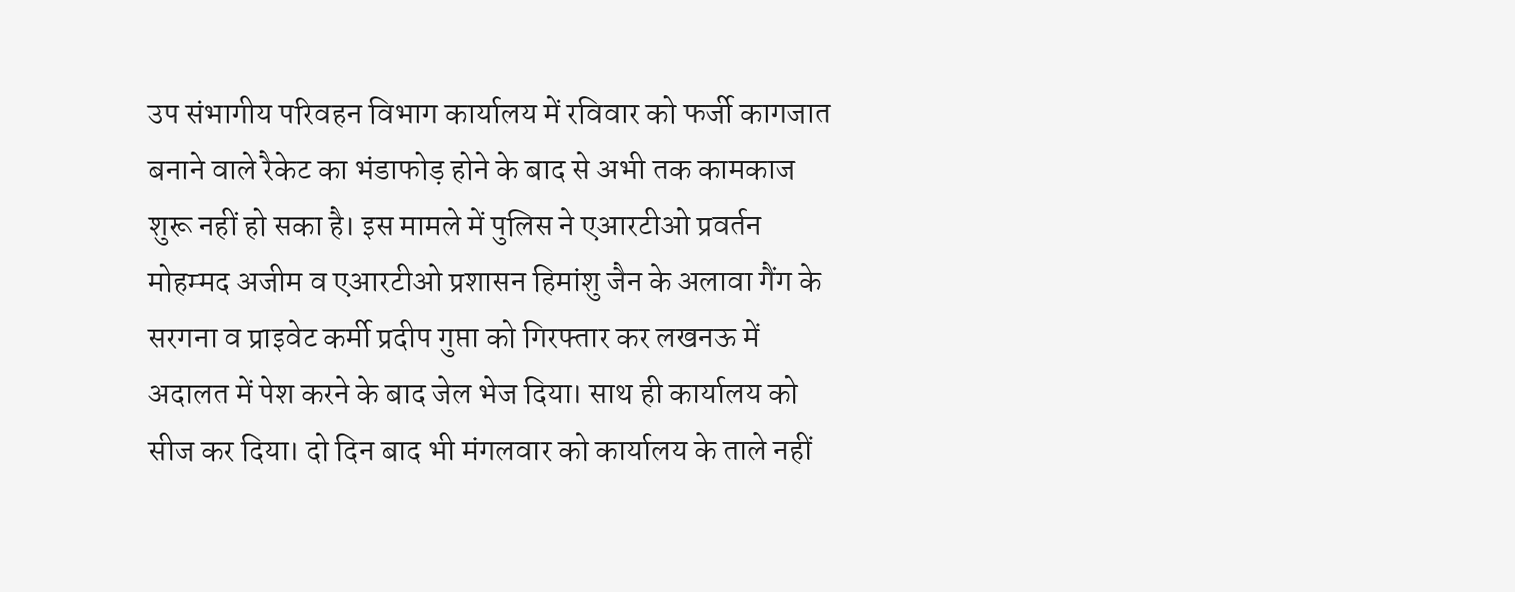उप संभागीय परिवहन विभाग कार्यालय में रविवार को फर्जी कागजात बनाने वाले रैकेट का भंडाफोड़ होने के बाद से अभी तक कामकाज शुरू नहीं हो सका है। इस मामले में पुलिस ने एआरटीओ प्रवर्तन मोहम्मद अजीम व एआरटीओ प्रशासन हिमांशु जैन के अलावा गैंग के सरगना व प्राइवेट कर्मी प्रदीप गुप्ता को गिरफ्तार कर लखनऊ में अदालत में पेश करने के बाद जेल भेज दिया। साथ ही कार्यालय को सीज कर दिया। दो दिन बाद भी मंगलवार को कार्यालय के ताले नहीं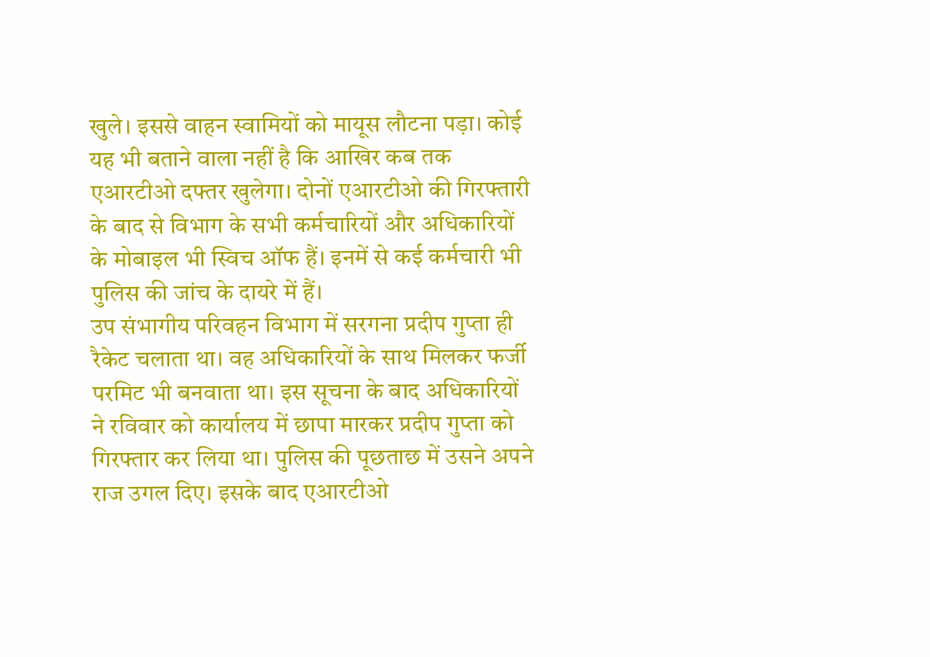खुले। इससे वाहन स्वामियों को मायूस लौटना पड़ा। कोई यह भी बताने वाला नहीं है कि आखिर कब तक एआरटीओ दफ्तर खुलेगा। दोनों एआरटीओ की गिरफ्तारी के बाद से विभाग के सभी कर्मचारियों और अधिकारियों के मोबाइल भी स्विच ऑफ हैं। इनमें से कई कर्मचारी भी पुलिस की जांच के दायरे में हैं।
उप संभागीय परिवहन विभाग में सरगना प्रदीप गुप्ता ही रैकेट चलाता था। वह अधिकारियों के साथ मिलकर फर्जी परमिट भी बनवाता था। इस सूचना के बाद अधिकारियों ने रविवार को कार्यालय में छापा मारकर प्रदीप गुप्ता को गिरफ्तार कर लिया था। पुलिस की पूछताछ में उसने अपने राज उगल दिए। इसके बाद एआरटीओ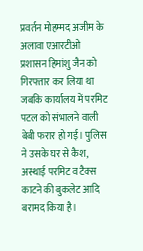प्रवर्तन मोहम्मद अजीम के अलावा एआरटीओ प्रशासन हिमांशु जैन को गिरफ्तार कर लिया था जबकि कार्यालय में परमिट पटल को संभालने वाली बेबी फरार हो गई। पुलिस ने उसके घर से कैश, अस्थाई परमिट व टैक्स काटने की बुकलेट आदि बरामद किया है।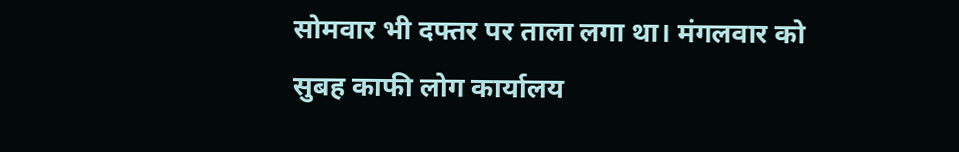सोमवार भी दफ्तर पर ताला लगा था। मंगलवार को सुबह काफी लोग कार्यालय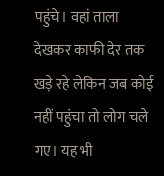पहुंचे। वहां ताला देखकर काफी देर तक खड़े रहे लेकिन जब कोई नहीं पहुंचा तो लोग चले गए। यह भी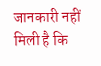जानकारी नहीं मिली है कि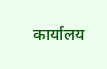कार्यालय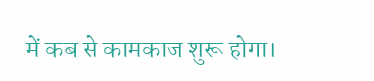में कब से कामकाज शुरू होगा।